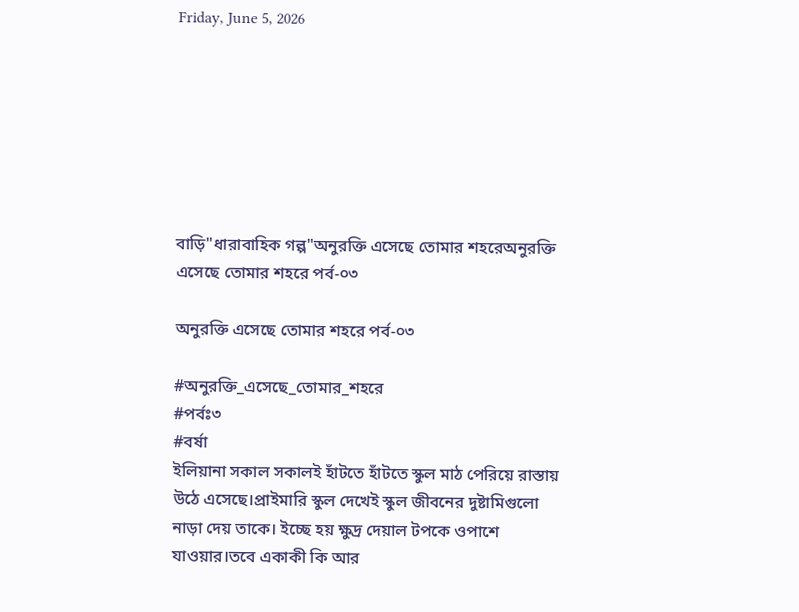Friday, June 5, 2026







বাড়ি"ধারাবাহিক গল্প"অনুরক্তি এসেছে তোমার শহরেঅনুরক্তি এসেছে তোমার শহরে পর্ব-০৩

অনুরক্তি এসেছে তোমার শহরে পর্ব-০৩

#অনুরক্তি_এসেছে_তোমার_শহরে
#পর্বঃ৩
#বর্ষা
ইলিয়ানা সকাল সকালই হাঁটতে হাঁটতে স্কুল মাঠ পেরিয়ে রাস্তায় উঠে এসেছে।প্রাইমারি স্কুল দেখেই স্কুল জীবনের দুষ্টামিগুলো নাড়া দেয় তাকে। ইচ্ছে হয় ক্ষুদ্র দেয়াল টপকে ওপাশে যাওয়ার।তবে একাকী কি আর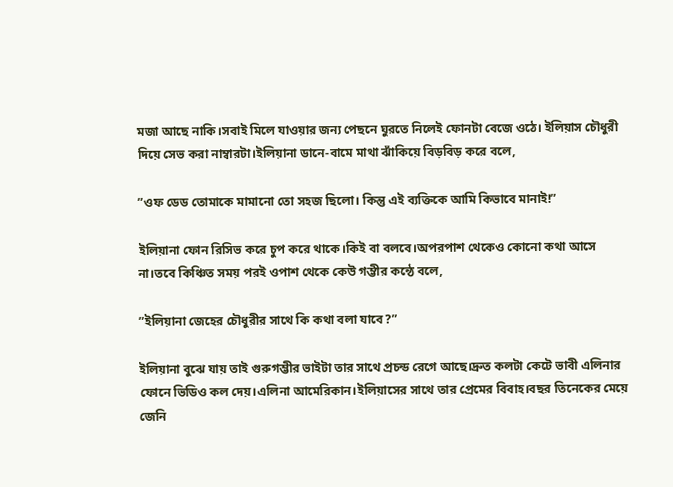মজা আছে নাকি।সবাই মিলে যাওয়ার জন্য পেছনে ঘুরতে নিলেই ফোনটা বেজে ওঠে। ইলিয়াস চৌধুরী দিয়ে সেভ করা নাম্বারটা।ইলিয়ানা ডানে-বামে মাথা ঝাঁকিয়ে বিড়বিড় করে বলে,

”ওফ ডেড তোমাকে মামানো তো সহজ ছিলো। কিন্তু এই ব্যক্তিকে আমি কিভাবে মানাই!”

ইলিয়ানা ফোন রিসিভ করে চুপ করে থাকে।কিই বা বলবে।অপরপাশ থেকেও কোনো কথা আসে না।তবে কিঞ্চিত সময় পরই ওপাশ থেকে কেউ গম্ভীর কন্ঠে বলে,

”ইলিয়ানা জেহের চৌধুরীর সাথে কি কথা বলা যাবে?”

ইলিয়ানা বুঝে যায় তাই গুরুগম্ভীর ভাইটা তার সাথে প্রচন্ড রেগে আছে।দ্রুত কলটা কেটে ভাবী এলিনার ফোনে ভিডিও কল দেয়।এলিনা আমেরিকান।ইলিয়াসের সাথে তার প্রেমের বিবাহ।বছর তিনেকের মেয়ে জেনি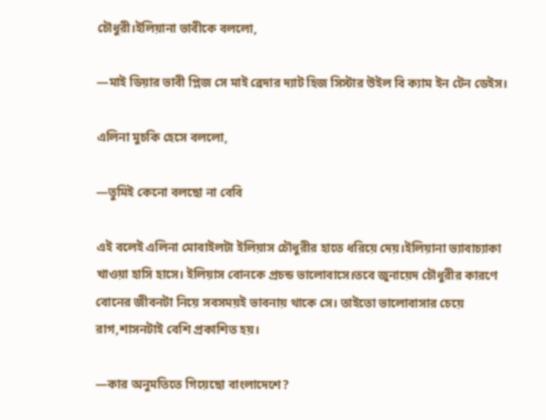চৌধুরী।ইলিয়ানা ভাবীকে বললো,

—মাই ডিয়ার ভাবী প্লিজ সে মাই ব্রেদার দ্যাট হিজ সিস্টার উইল বি ক্যাম ইন টেন ডেইস।

এলিনা মুচকি হেসে বললো,

—তুমিই কেনো বলছো না বেবি

এই বলেই এলিনা মোবাইলটা ইলিয়াস চৌধুরীর হাতে ধরিয়ে দেয়।ইলিয়ানা ভ্যাবাচ্যাকা খাওয়া হাসি হাসে। ইলিয়াস বোনকে প্রচন্ড ভালোবাসে।তবে জুনায়েদ চৌধুরীর কারণে বোনের জীবনটা নিয়ে সবসময়ই ভাবনায় থাকে সে। তাইতো ভালোবাসার চেয়ে রাগ,শাসনটাই বেশি প্রকাশিত হয়।

—কার অনুমতিতে গিয়েছো বাংলাদেশে?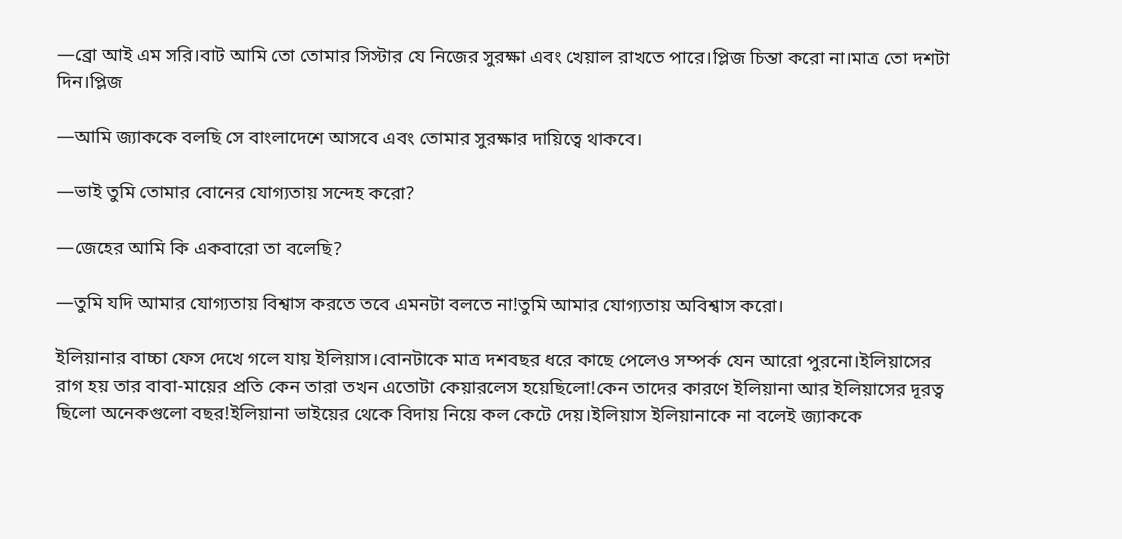—ব্রো আই এম সরি।বাট আমি তো তোমার সিস্টার যে নিজের সুরক্ষা এবং খেয়াল রাখতে পারে।প্লিজ চিন্তা করো না।মাত্র তো দশটা দিন।প্লিজ

—আমি জ্যাককে বলছি সে বাংলাদেশে আসবে এবং তোমার সুরক্ষার দায়িত্বে থাকবে।

—ভাই তুমি তোমার বোনের যোগ্যতায় সন্দেহ করো?

—জেহের আমি কি একবারো তা বলেছি?

—তুমি যদি আমার যোগ্যতায় বিশ্বাস করতে তবে এমনটা বলতে না!তুমি আমার যোগ্যতায় অবিশ্বাস করো।

ইলিয়ানার বাচ্চা ফেস দেখে গলে যায় ইলিয়াস।বোনটাকে মাত্র দশবছর ধরে কাছে পেলেও সম্পর্ক যেন আরো পুরনো।ইলিয়াসের রাগ হয় তার বাবা-মায়ের প্রতি কেন তারা তখন এতোটা কেয়ারলেস হয়েছিলো!কেন তাদের কারণে ইলিয়ানা আর ইলিয়াসের দূরত্ব ছিলো অনেকগুলো বছর!ইলিয়ানা ভাইয়ের থেকে বিদায় নিয়ে কল কেটে দেয়।ইলিয়াস ইলিয়ানাকে না বলেই জ্যাককে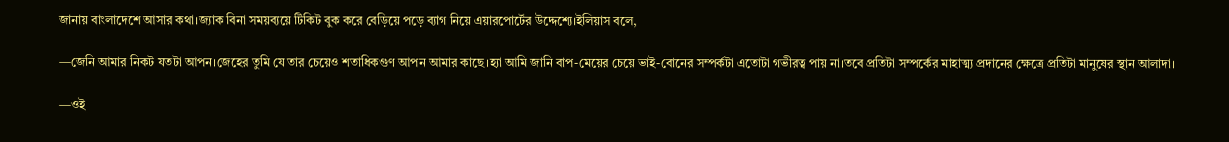জানায় বাংলাদেশে আসার কথা।জ্যাক বিনা সময়ব্যয়ে টিকিট বুক করে বেড়িয়ে পড়ে ব্যাগ নিয়ে এয়ারপোর্টের উদ্দেশ্যে।ইলিয়াস বলে,

—জেনি আমার নিকট যতটা আপন।জেহের তুমি যে তার চেয়েও শতাধিকগুণ আপন আমার কাছে।হ্যা আমি জানি বাপ-মেয়ের চেয়ে ভাই-বোনের সম্পর্কটা এতোটা গভীরত্ব পায় না।তবে প্রতিটা সম্পর্কের মাহাত্ম্য প্রদানের ক্ষেত্রে প্রতিটা মানুষের স্থান আলাদা।

—ওই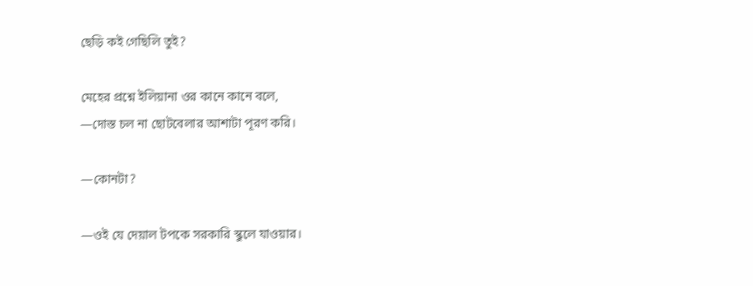ছেড়ি কই গেছিলি তুই?

মেহের প্রশ্নে ইলিয়ানা ওর কানে কানে বলে,
—দোস্ত চল না ছোটবেলার আশাটা পূরণ করি।

—কোনটা?

—ওই যে দেয়াল টপকে সরকারি স্কুলে যাওয়ার।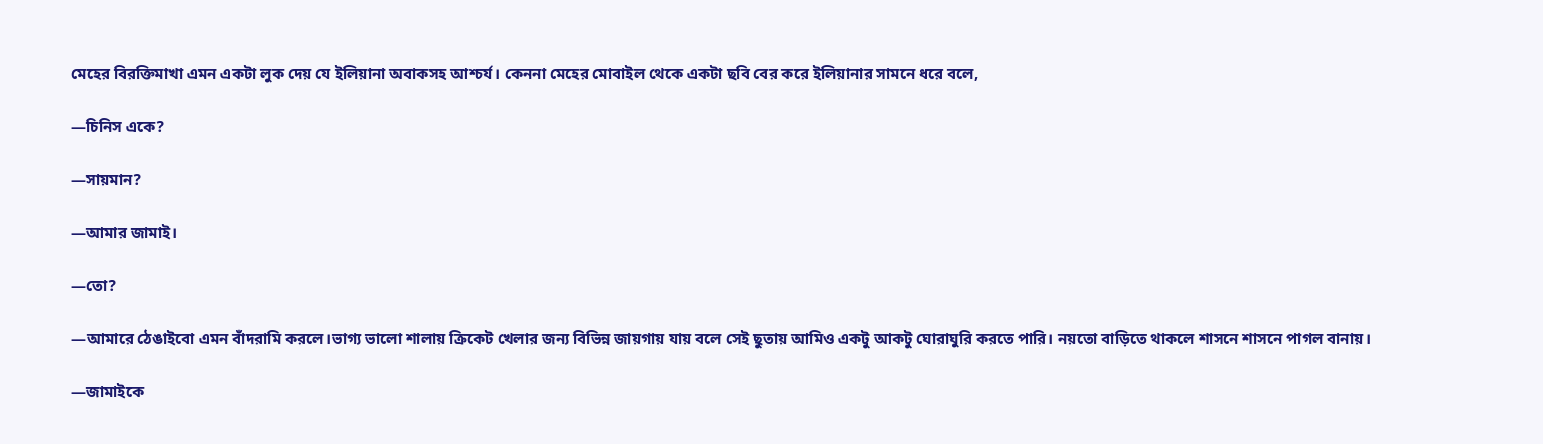মেহের বিরক্তিমাখা এমন একটা লুক দেয় যে ইলিয়ানা অবাকসহ আশ্চর্য। কেননা মেহের মোবাইল থেকে একটা ছবি বের করে ইলিয়ানার সামনে ধরে বলে,

—চিনিস একে?

—সায়মান?

—আমার জামাই।

—তো?

—আমারে ঠেঙাইবো এমন বাঁদরামি করলে।ভাগ্য ভালো শালায় ক্রিকেট খেলার জন্য বিভিন্ন জায়গায় যায় বলে সেই ছুতায় আমিও একটু আকটু ঘোরাঘুরি করতে পারি। নয়তো বাড়িতে থাকলে শাসনে শাসনে পাগল বানায়।

—জামাইকে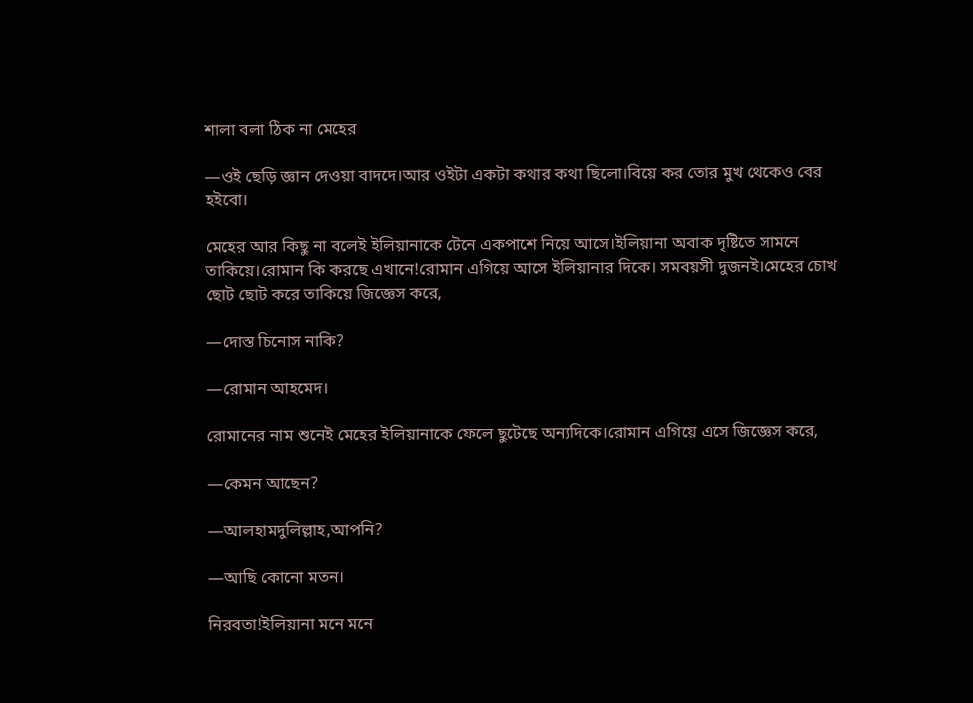শালা বলা ঠিক না মেহের

—ওই ছেড়ি জ্ঞান দেওয়া বাদদে।আর ওইটা একটা কথার কথা ছিলো।বিয়ে কর তোর মুখ থেকেও বের হইবো।

মেহের আর কিছু না বলেই ইলিয়ানাকে টেনে একপাশে নিয়ে আসে।ইলিয়ানা অবাক দৃষ্টিতে সামনে তাকিয়ে।রোমান কি করছে এখানে!রোমান এগিয়ে আসে ইলিয়ানার দিকে। সমবয়সী দুজনই।মেহের চোখ ছোট ছোট করে তাকিয়ে জিজ্ঞেস করে,

—দোস্ত চিনোস নাকি?

—রোমান আহমেদ।

রোমানের নাম শুনেই মেহের ইলিয়ানাকে ফেলে ছুটেছে অন্যদিকে।রোমান এগিয়ে এসে জিজ্ঞেস করে,

—কেমন আছেন?

—আলহামদুলিল্লাহ,আপনি?

—আছি কোনো মতন।

নিরবতা!ইলিয়ানা মনে মনে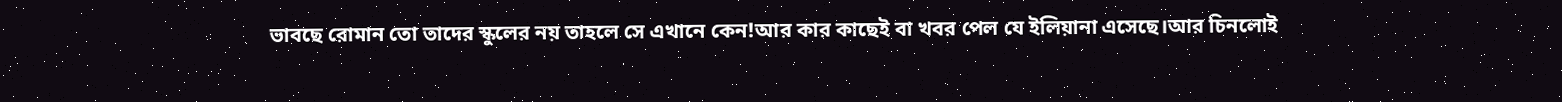ভাবছে রোমান তো তাদের স্কুলের নয় তাহলে সে এখানে কেন!আর কার কাছেই বা খবর পেল যে ইলিয়ানা এসেছে।আর চিনলোই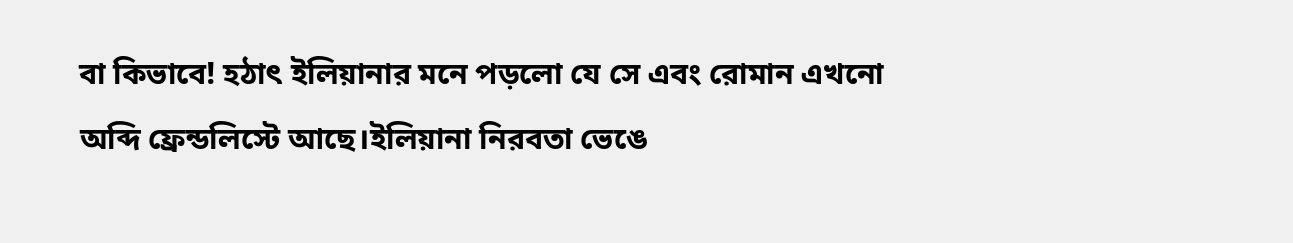বা কিভাবে! হঠাৎ ইলিয়ানার মনে পড়লো যে সে এবং রোমান এখনো অব্দি ফ্রেন্ডলিস্টে আছে।ইলিয়ানা নিরবতা ভেঙে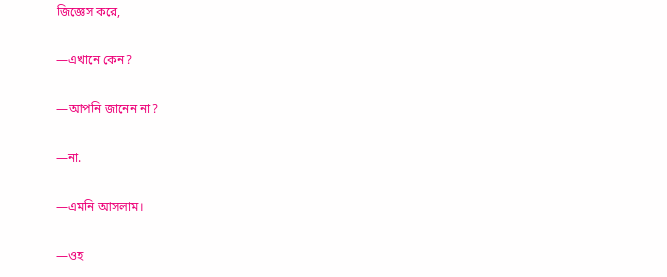জিজ্ঞেস করে,

—এখানে কেন?

—আপনি জানেন না?

—না.

—এমনি আসলাম।

—ওহ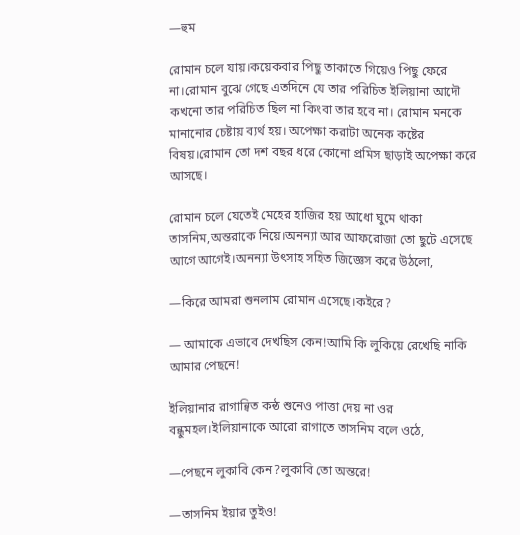—হুম

রোমান চলে যায়।কয়েকবার পিছু তাকাতে গিয়েও পিছু ফেরে না।রোমান বুঝে গেছে এতদিনে যে তার পরিচিত ইলিয়ানা আদৌ কখনো তার পরিচিত ছিল না কিংবা তার হবে না। রোমান মনকে মানানোর চেষ্টায় ব্যর্থ হয়। অপেক্ষা করাটা অনেক কষ্টের বিষয়।রোমান তো দশ বছর ধরে কোনো প্রমিস ছাড়াই অপেক্ষা করে আসছে।

রোমান চলে যেতেই মেহের হাজির হয় আধো ঘুমে থাকা তাসনিম,অন্তরাকে নিয়ে।অনন্যা আর আফরোজা তো ছুটে এসেছে আগে আগেই।অনন্যা উৎসাহ সহিত জিজ্ঞেস করে উঠলো,

—কিরে আমরা শুনলাম রোমান এসেছে।কইরে?

— আমাকে এভাবে দেখছিস কেন!আমি কি লুকিয়ে রেখেছি নাকি আমার পেছনে!

ইলিয়ানার রাগান্বিত কন্ঠ শুনেও পাত্তা দেয় না ওর বন্ধুমহল।ইলিয়ানাকে আরো রাগাতে তাসনিম বলে ওঠে,

—পেছনে লুকাবি কেন?লুকাবি তো অন্তরে!

—তাসনিম ইয়ার তুইও!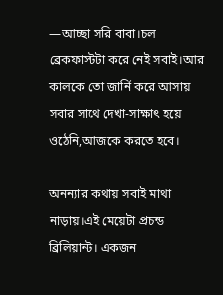—আচ্ছা সরি বাবা।চল ব্রেকফাস্টটা করে নেই সবাই।আর কালকে তো জার্নি করে আসায় সবার সাথে দেখা-সাক্ষাৎ হয়ে ওঠেনি,আজকে করতে হবে।

অনন্যার কথায় সবাই মাথা নাড়ায়।এই মেয়েটা প্রচন্ড ব্রিলিয়ান্ট। একজন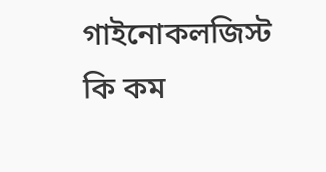গাইনোকলজিস্ট কি কম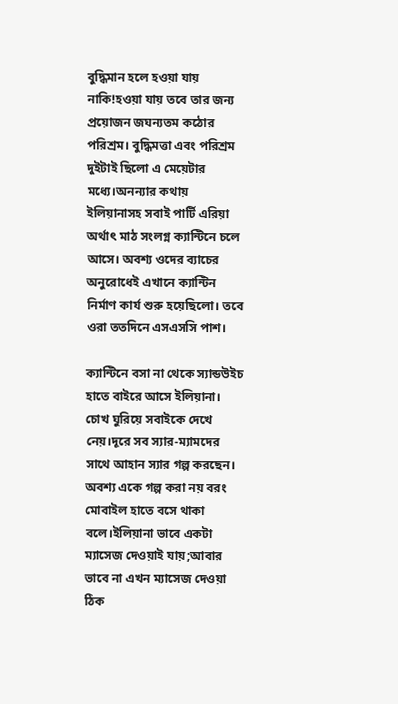বুদ্ধিমান হলে হওয়া যায় নাকি!হওয়া যায় তবে তার জন্য প্রয়োজন জঘন্যতম কঠোর পরিশ্রম। বুদ্ধিমত্তা এবং পরিশ্রম দুইটাই ছিলো এ মেয়েটার মধ্যে।অনন্যার কথায় ইলিয়ানাসহ সবাই পার্টি এরিয়া অর্থাৎ মাঠ সংলগ্ন ক্যান্টিনে চলে আসে। অবশ্য ওদের ব্যাচের অনুরোধেই এখানে ক্যান্টিন নির্মাণ কার্য শুরু হয়েছিলো। তবে ওরা ততদিনে এসএসসি পাশ।

ক্যান্টিনে বসা না থেকে স্যান্ডউইচ হাতে বাইরে আসে ইলিয়ানা। চোখ ঘুরিয়ে সবাইকে দেখে নেয়।দূরে সব স্যার-ম্যামদের সাথে আহান স্যার গল্প করছেন। অবশ্য একে গল্প করা নয় বরং মোবাইল হাতে বসে থাকা বলে।ইলিয়ানা ভাবে একটা ম্যাসেজ দেওয়াই যায়;আবার ভাবে না এখন ম্যাসেজ দেওয়া ঠিক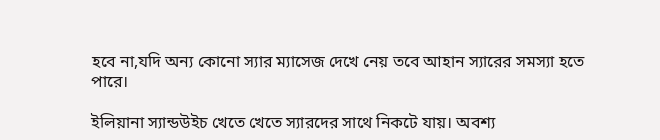হবে না,যদি অন্য কোনো স্যার ম্যাসেজ দেখে নেয় তবে আহান স্যারের সমস্যা হতে পারে।

ইলিয়ানা স্যান্ডউইচ খেতে খেতে স্যারদের সাথে নিকটে যায়। অবশ্য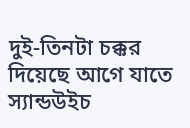দুই-তিনটা চক্কর দিয়েছে আগে যাতে স্যান্ডউইচ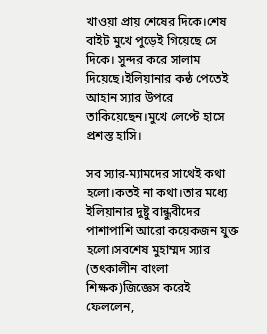খাওয়া প্রায় শেষের দিকে।শেষ বাইট মুখে পুড়েই গিয়েছে সে দিকে। সুন্দর করে সালাম দিয়েছে।ইলিয়ানার কন্ঠ পেতেই আহান স্যার উপরে তাকিয়েছেন।মুখে লেপ্টে হাসে প্রশস্ত হাসি।

সব স্যার-ম্যামদের সাথেই কথা হলো।কতই না কথা।তার মধ্যে ইলিয়ানার দুষ্টু বান্ধুবীদের পাশাপাশি আরো কয়েকজন যুক্ত হলো।সবশেষ মুহাম্মদ স্যার (তৎকালীন বাংলা শিক্ষক)জিজ্ঞেস করেই ফেললেন,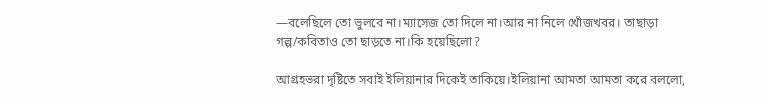—বলেছিলে তো ভুলবে না।ম্যাসেজ তো দিলে না।আর না নিলে খোঁজখবর। তাছাড়া গল্প/কবিতাও তো ছাড়তে না।কি হয়েছিলো?

আগ্রহভরা দৃষ্টিতে সবাই ইলিয়ানার দিকেই তাকিয়ে।ইলিয়ানা আমতা আমতা করে বললো,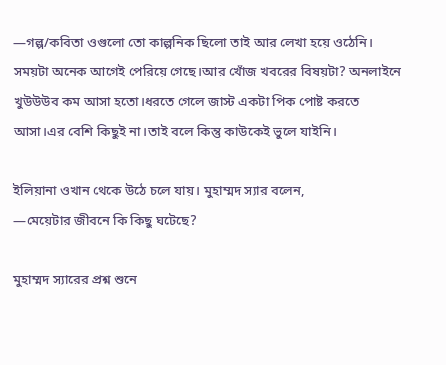—গল্প/কবিতা ওগুলো তো কাল্পনিক ছিলো তাই আর লেখা হয়ে ওঠেনি। সময়টা অনেক আগেই পেরিয়ে গেছে।আর খোঁজ খবরের বিষয়টা? অনলাইনে খুউউউব কম আসা হতো।ধরতে গেলে জাস্ট একটা পিক পোষ্ট করতে আসা।এর বেশি কিছুই না।তাই বলে কিন্তু কাউকেই ভুলে যাইনি।

ইলিয়ানা ওখান থেকে উঠে চলে যায়। মুহাম্মদ স্যার বলেন,
—মেয়েটার জীবনে কি কিছু ঘটেছে?

মুহাম্মদ স্যারের প্রশ্ন শুনে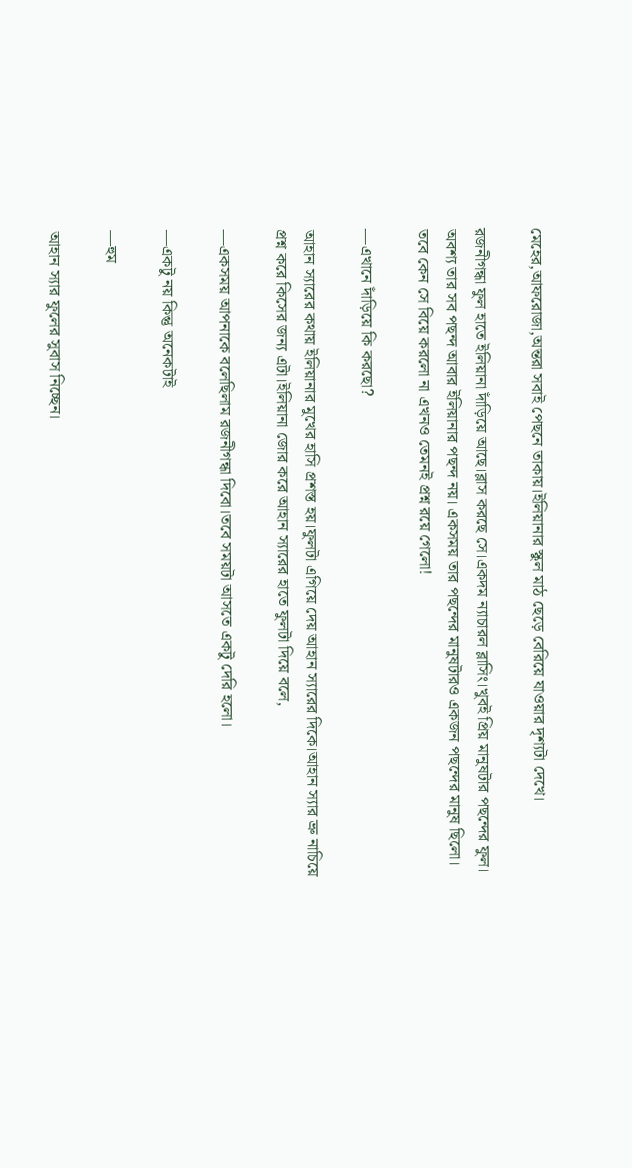মেহের,আফরোজা,অন্তরা সবাই পেছনে তাকায়।ইলিয়ানার স্কুল মাঠ ছেড়ে বেরিয়ে যাওয়ার দৃশ্যটা দেখে।

রজনীগন্ধা ফুল হাতে ইলিয়ানা দাঁড়িয়ে আছে।ব্লাস করছে সে।একদম ন্যাচারল ব্লাসিং।খুবই প্রিয় মানুষটার পছন্দের ফুল। অবশ্য তার সব পছন্দ আবার ইলিয়ানার পছন্দ নয়। একসময় তার পছন্দের মানুষটারও একজন পছন্দের মানুষ ছিলো। তবে কেন সে বিয়ে করলো না এখনও তেমনই প্রশ্ন‌ রয়ে গেলো!

—এখানে দাঁড়িয়ে কি করছো?

আহান স্যারের কথায় ইলিয়ানার মুখের হাসি প্রশস্ত হয়।ফুলটা এগিয়ে দেয় আহান স্যারের দিকে।আহান স্যার ভ্রু নাচিয়ে প্রশ্ন করে কিসের জন্য এটা।ইলিয়ানা জোর করে আহান স্যারের হাতে ফুলটা দিয়ে বলে,

—একসময় আপনাকে বলেছিলাম রজনীগন্ধা দিবো।তবে সময়টা আসতে একটু দেরি হলো।

—একটু নয় কিন্তু অনেকটাই

—হুম

আহান স্যার ফুলের সুবাস নিচ্ছেন।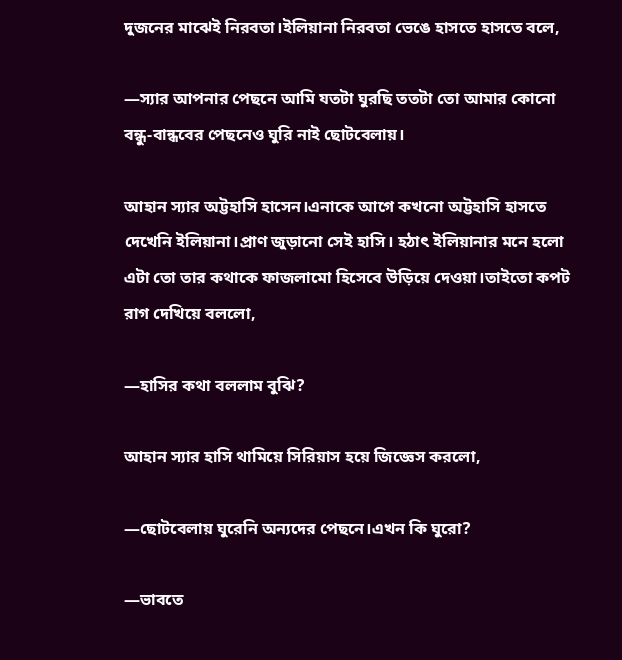দুজনের মাঝেই নিরবতা।ইলিয়ানা নিরবতা ভেঙে হাসতে হাসতে বলে,

—স্যার আপনার পেছনে আমি যতটা ঘুরছি ততটা তো আমার কোনো বন্ধু-বান্ধবের পেছনেও ঘুরি নাই ছোটবেলায়।

আহান‌‌ স্যার অট্টহাসি হাসেন।এনাকে আগে কখনো অট্টহাসি হাসতে দেখেনি ইলিয়ানা।প্রাণ জুড়ানো সেই হাসি। হঠাৎ ইলিয়ানার মনে হলো এটা তো তার কথাকে ফাজলামো হিসেবে উড়িয়ে দেওয়া।তাইতো কপট রাগ দেখিয়ে বললো,

—হাসির কথা বললাম বুঝি?

আহান স্যার হাসি থামিয়ে সিরিয়াস হয়ে জিজ্ঞেস করলো,

—ছোটবেলায় ঘুরেনি অন্যদের পেছনে।এখন কি ঘুরো?

—ভাবতে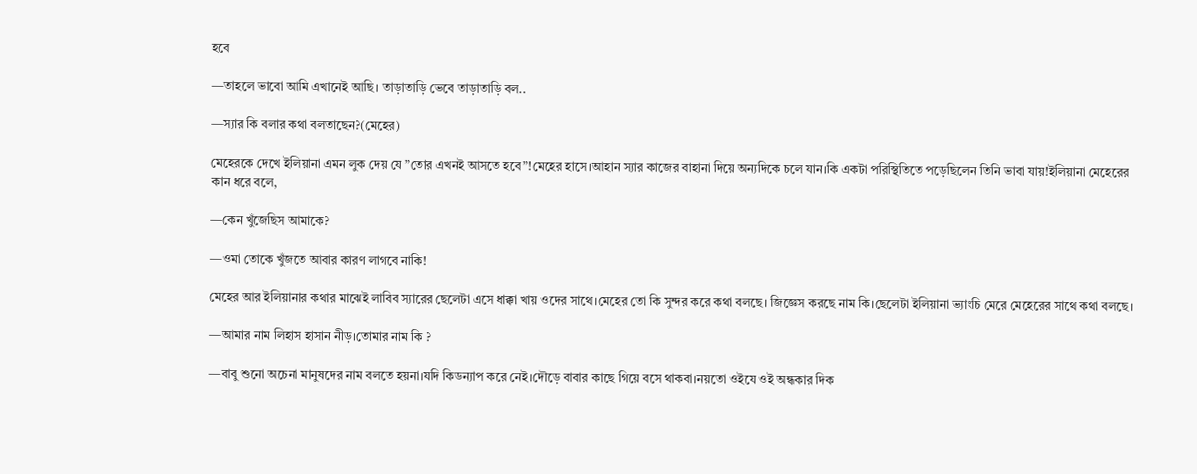হবে

—তাহলে ভাবো আমি এখানেই আছি। তাড়াতাড়ি ভেবে তাড়াতাড়ি বল..

—স্যার কি বলার কথা বলতাছেন?(মেহের)

মেহেরকে দেখে ইলিয়ানা এমন লুক দেয় যে ”তোর এখনই আসতে হবে”!মেহের হাসে।আহান স্যার কাজের বাহানা দিয়ে অন্যদিকে চলে যান।কি একটা পরিস্থিতিতে পড়েছিলেন তিনি ভাবা যায়!ইলিয়ানা মেহেরের কান ধরে বলে,

—কেন খুঁজেছিস আমাকে?

—ওমা তোকে খুঁজতে আবার কারণ লাগবে নাকি!

মেহের আর ইলিয়ানার কথার মাঝেই লাবিব স্যারের ছেলেটা এসে ধাক্কা খায় ওদের সাথে।মেহের তো কি সুন্দর করে কথা বলছে। জিজ্ঞেস করছে নাম কি।ছেলেটা ইলিয়ানা ভ্যাংচি মেরে মেহেরের সাথে কথা বলছে।

—আমার নাম লিহাস হাসান নীড়।তোমার নাম কি ?

—বাবু শুনো অচেনা মানুষদের নাম বলতে হয়না।যদি কিডন্যাপ করে নেই।দৌড়ে বাবার কাছে গিয়ে বসে থাকবা।নয়তো ওইযে ওই অন্ধকার দিক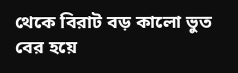থেকে বিরাট বড় কালো ভুত বের হয়ে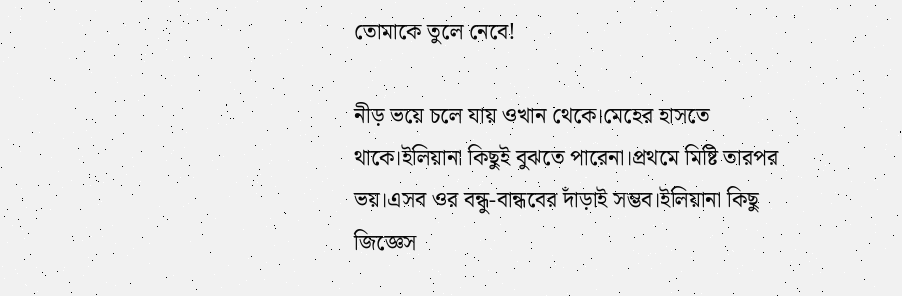তোমাকে তুলে নেবে!

নীড় ভয়ে চলে যায় ওখান থেকে।মেহের হাসতে থাকে।ইলিয়ানা কিছুই বুঝতে পারেনা।প্রথমে মিষ্টি তারপর ভয়।এসব ওর বন্ধু-বান্ধবের দাঁড়াই সম্ভব।ইলিয়ানা কিছু জিজ্ঞেস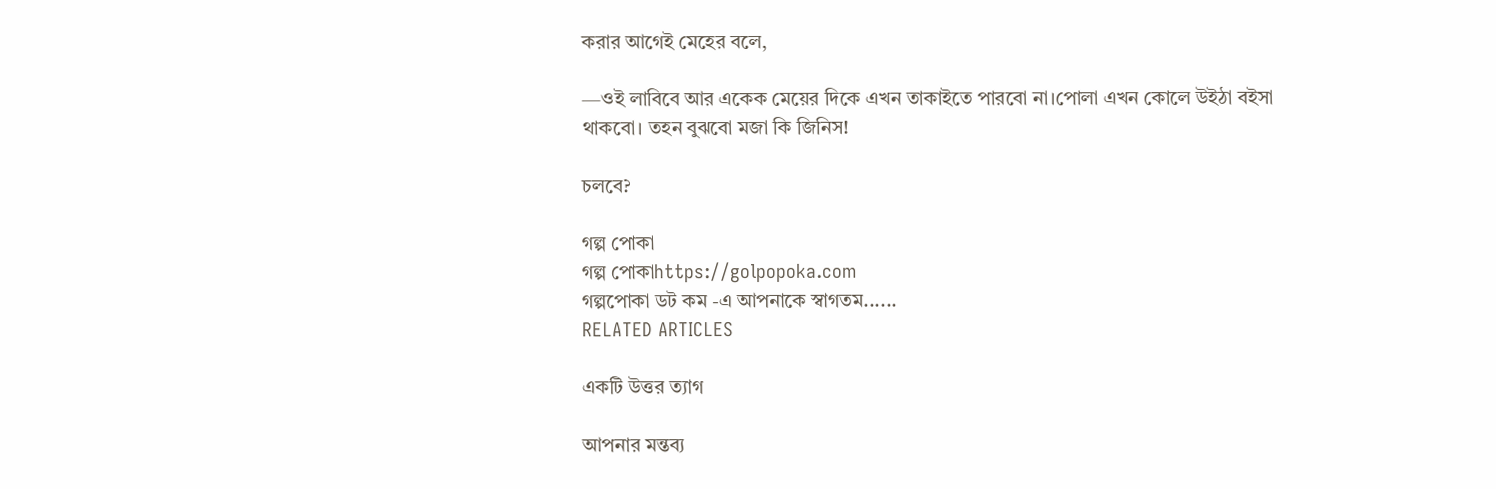করার আগেই মেহের বলে,

—ওই লাবিবে আর একেক মেয়ের দিকে এখন তাকাইতে পারবো না।পোলা এখন কোলে উইঠা বইসা থাকবো। তহন বুঝবো মজা কি জিনিস!

চলবে?

গল্প পোকা
গল্প পোকাhttps://golpopoka.com
গল্পপোকা ডট কম -এ আপনাকে স্বাগতম......
RELATED ARTICLES

একটি উত্তর ত্যাগ

আপনার মন্তব্য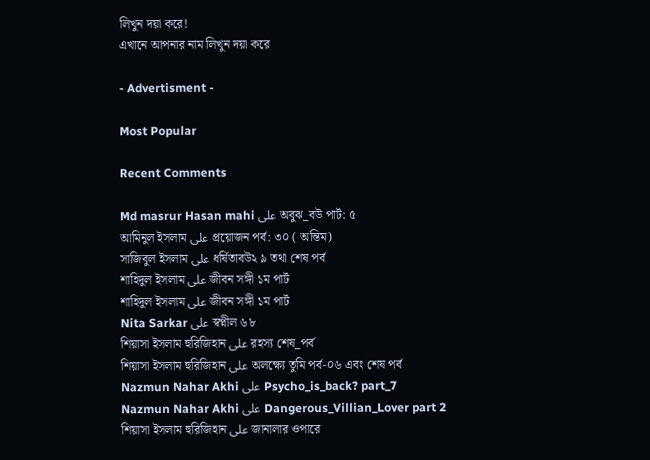লিখুন দয়া করে!
এখানে আপনার নাম লিখুন দয়া করে

- Advertisment -

Most Popular

Recent Comments

Md masrur Hasan mahi على অবুঝ_বউ পার্ট: ৫
আমিনুল ইসলাম على প্রয়োজন পর্ব: ৩০ ( অন্তিম)
সাজিবুল ইসলাম على ধর্ষিতাবউ২ ৯ তথা শেষ পর্ব
শাহিদুল ইসলাম على জীবন সঙ্গী ১ম পার্ট
শাহিদুল ইসলাম على জীবন সঙ্গী ১ম পার্ট
Nita Sarkar على স্বপ্নীল ৬৮
শিয়াসা ইসলাম হুরিজিহান على রহস্য শেষ_পর্ব
শিয়াসা ইসলাম হুরিজিহান على অলক্ষ্যে তুমি পর্ব-০৬ এবং শেষ পর্ব
Nazmun Nahar Akhi على Psycho_is_back? part_7
Nazmun Nahar Akhi على Dangerous_Villian_Lover part 2
শিয়াসা ইসলাম হুরিজিহান على জানালার ওপারে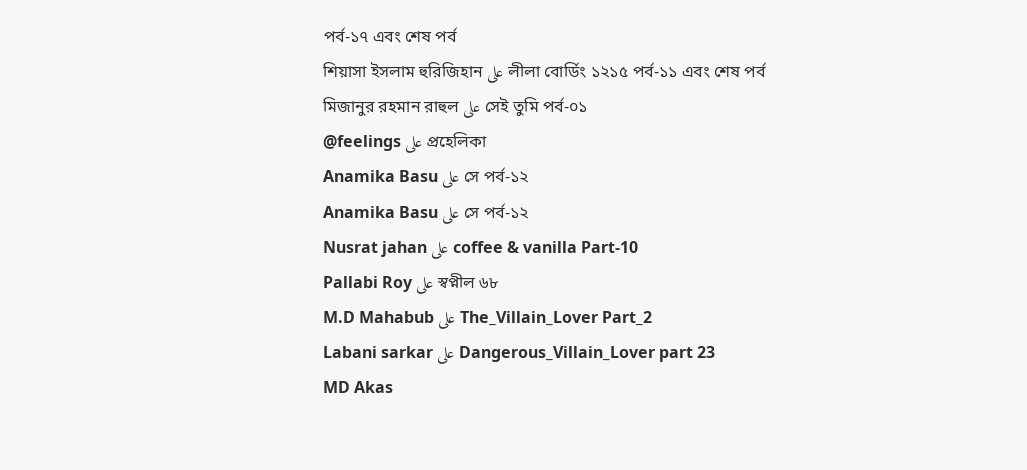পর্ব-১৭ এবং শেষ পর্ব
শিয়াসা ইসলাম হুরিজিহান على লীলা বোর্ডিং ১২১৫ পর্ব-১১ এবং শেষ পর্ব
মিজানুর রহমান রাহুল على সেই তুমি পর্ব-০১
@feelings على প্রহেলিকা
Anamika Basu على সে পর্ব-১২
Anamika Basu على সে পর্ব-১২
Nusrat jahan على coffee & vanilla Part-10
Pallabi Roy على স্বপ্নীল ৬৮
M.D Mahabub على The_Villain_Lover Part_2
Labani sarkar على Dangerous_Villain_Lover part 23
MD Akas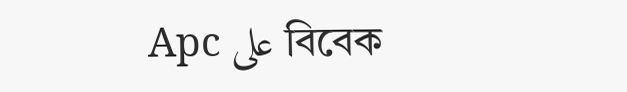Apc على বিবেক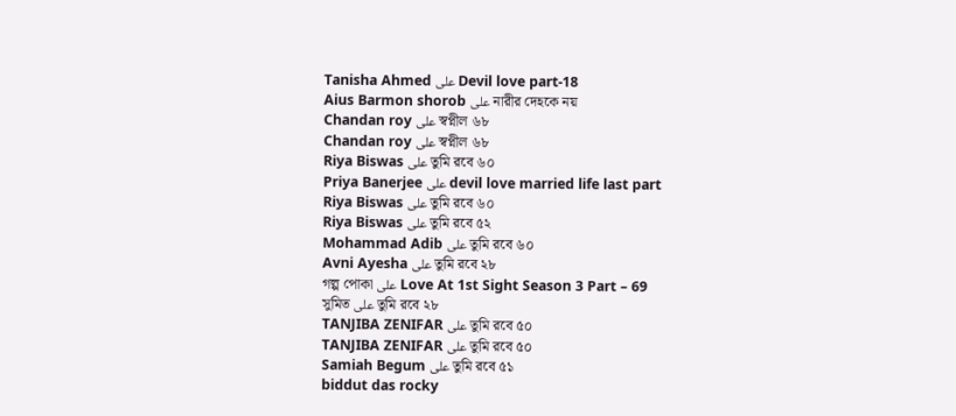Tanisha Ahmed على Devil love part-18
Aius Barmon shorob على নারীর দেহকে নয়
Chandan roy على স্বপ্নীল ৬৮
Chandan roy على স্বপ্নীল ৬৮
Riya Biswas على তুমি রবে ৬০
Priya Banerjee على devil love married life last part
Riya Biswas على তুমি রবে ৬০
Riya Biswas على তুমি রবে ৫২
Mohammad Adib على তুমি রবে ৬০
Avni Ayesha على তুমি রবে ২৮
গল্প পোকা على Love At 1st Sight Season 3 Part – 69
সুমিত على তুমি রবে ২৮
TANJIBA ZENIFAR على তুমি রবে ৫০
TANJIBA ZENIFAR على তুমি রবে ৫০
Samiah Begum على তুমি রবে ৫১
biddut das rocky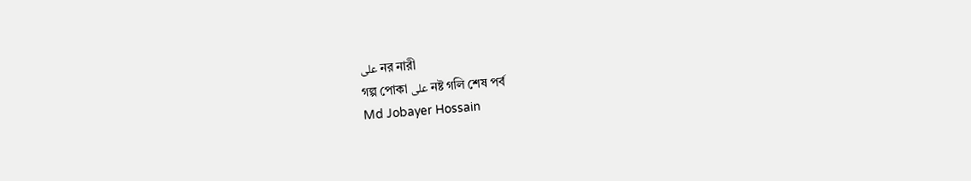على নর নারী
গল্প পোকা على নষ্ট গলি শেষ পর্ব
Md Jobayer Hossain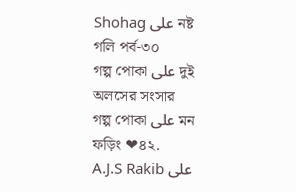Shohag على নষ্ট গলি পর্ব-৩০
গল্প পোকা على দুই অলসের সংসার
গল্প পোকা على মন ফড়িং ❤৪২.
A.J.S Rakib على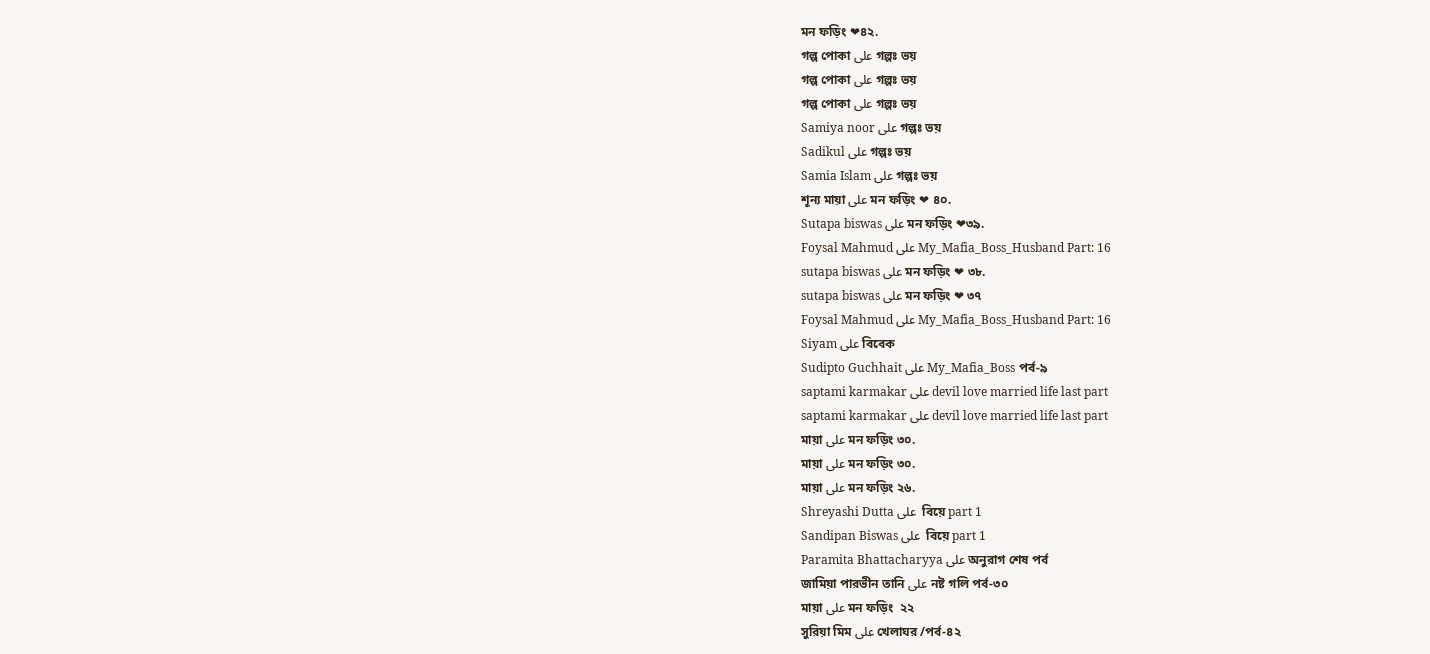মন ফড়িং ❤৪২.
গল্প পোকা على গল্পঃ ভয়
গল্প পোকা على গল্পঃ ভয়
গল্প পোকা على গল্পঃ ভয়
Samiya noor على গল্পঃ ভয়
Sadikul على গল্পঃ ভয়
Samia Islam على গল্পঃ ভয়
শূন্য মায়া على মন ফড়িং ❤ ৪০.
Sutapa biswas على মন ফড়িং ❤৩৯.
Foysal Mahmud على My_Mafia_Boss_Husband Part: 16
sutapa biswas على মন ফড়িং ❤ ৩৮.
sutapa biswas على মন ফড়িং ❤ ৩৭
Foysal Mahmud على My_Mafia_Boss_Husband Part: 16
Siyam على বিবেক
Sudipto Guchhait على My_Mafia_Boss পর্ব-৯
saptami karmakar على devil love married life last part
saptami karmakar على devil love married life last part
মায়া على মন ফড়িং ৩০.
মায়া على মন ফড়িং ৩০.
মায়া على মন ফড়িং ২৬.
Shreyashi Dutta على  বিয়ে part 1
Sandipan Biswas على  বিয়ে part 1
Paramita Bhattacharyya على অনুরাগ শেষ পর্ব
জামিয়া পারভীন তানি على নষ্ট গলি পর্ব-৩০
মায়া على মন ফড়িং  ২২
সুরিয়া মিম على খেলাঘর /পর্ব-৪২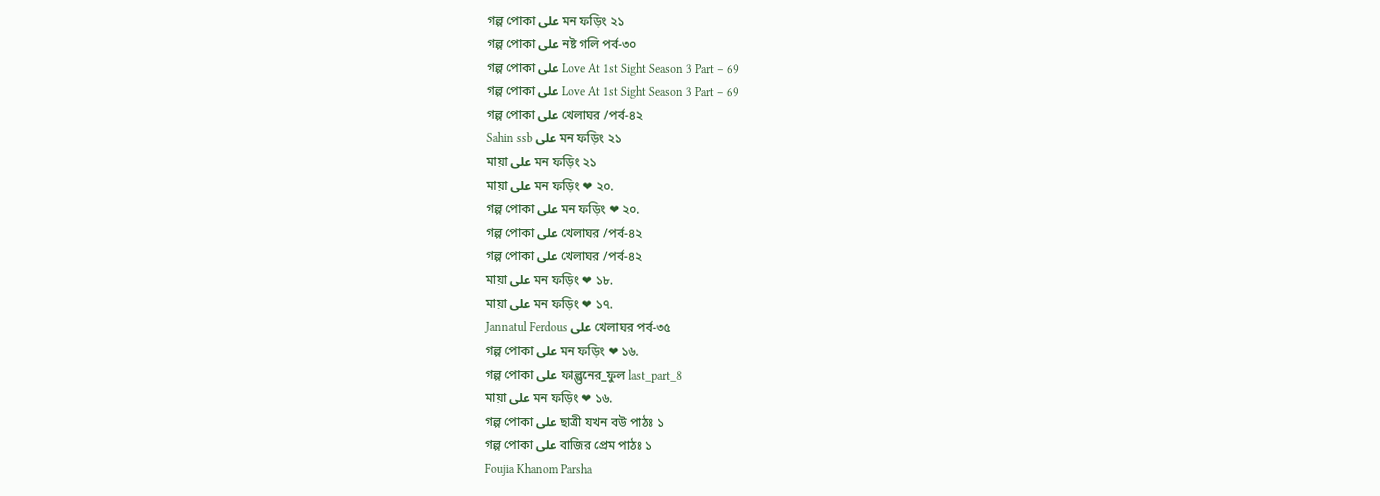গল্প পোকা على মন ফড়িং ২১
গল্প পোকা على নষ্ট গলি পর্ব-৩০
গল্প পোকা على Love At 1st Sight Season 3 Part – 69
গল্প পোকা على Love At 1st Sight Season 3 Part – 69
গল্প পোকা على খেলাঘর /পর্ব-৪২
Sahin ssb على মন ফড়িং ২১
মায়া على মন ফড়িং ২১
মায়া على মন ফড়িং ❤ ২০.
গল্প পোকা على মন ফড়িং ❤ ২০.
গল্প পোকা على খেলাঘর /পর্ব-৪২
গল্প পোকা على খেলাঘর /পর্ব-৪২
মায়া على মন ফড়িং ❤ ১৮.
মায়া على মন ফড়িং ❤ ১৭.
Jannatul Ferdous على খেলাঘর পর্ব-৩৫
গল্প পোকা على মন ফড়িং ❤ ১৬.
গল্প পোকা على ফাল্গুনের_ফুল last_part_8
মায়া على মন ফড়িং ❤ ১৬.
গল্প পোকা على ছাত্রী যখন বউ পাঠঃ ১
গল্প পোকা على বাজির প্রেম পাঠঃ ১
Foujia Khanom Parsha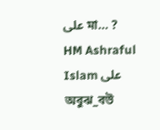على মা… ?
HM Ashraful Islam على অবুঝ_বউ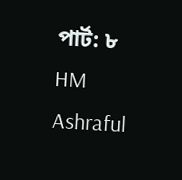পার্ট: ৮
HM Ashraful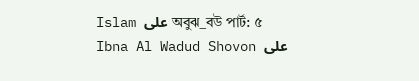Islam على অবুঝ_বউ পার্ট: ৫
Ibna Al Wadud Shovon على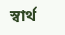স্বার্থ